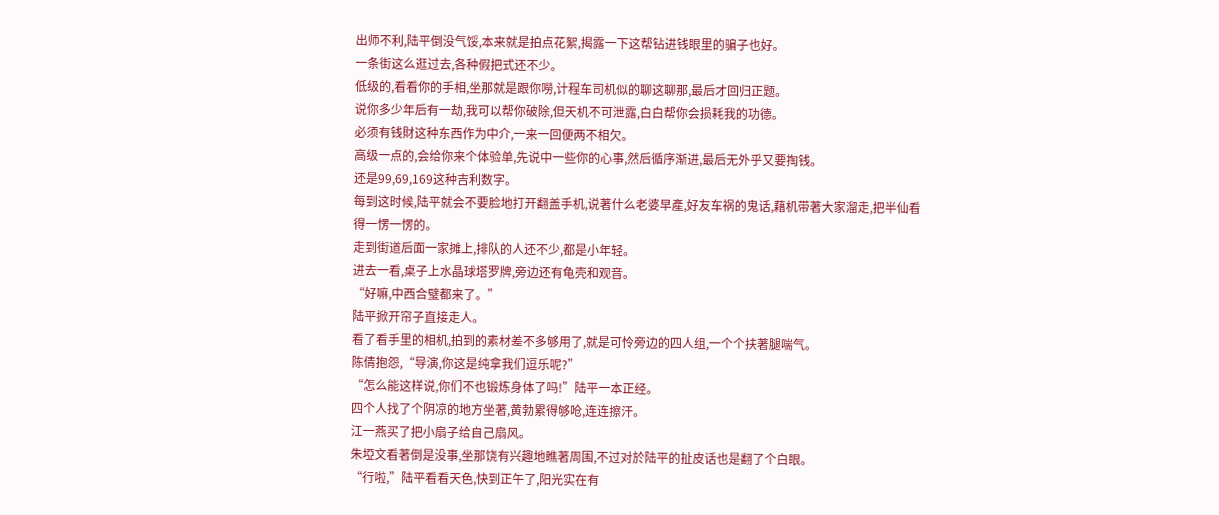出师不利,陆平倒没气馁,本来就是拍点花絮,揭露一下这帮钻进钱眼里的骗子也好。
一条街这么逛过去,各种假把式还不少。
低级的,看看你的手相,坐那就是跟你嘮,计程车司机似的聊这聊那,最后才回归正题。
说你多少年后有一劫,我可以帮你破除,但天机不可泄露,白白帮你会损耗我的功德。
必须有钱財这种东西作为中介,一来一回便两不相欠。
高级一点的,会给你来个体验单,先说中一些你的心事,然后循序渐进,最后无外乎又要掏钱。
还是99,69,169这种吉利数字。
每到这时候,陆平就会不要脸地打开翻盖手机,说著什么老婆早產,好友车祸的鬼话,藉机带著大家溜走,把半仙看得一愣一愣的。
走到街道后面一家摊上,排队的人还不少,都是小年轻。
进去一看,桌子上水晶球塔罗牌,旁边还有龟壳和观音。
“好嘛,中西合璧都来了。”
陆平掀开帘子直接走人。
看了看手里的相机,拍到的素材差不多够用了,就是可怜旁边的四人组,一个个扶著腿喘气。
陈倩抱怨,“导演,你这是纯拿我们逗乐呢?”
“怎么能这样说,你们不也锻炼身体了吗!”陆平一本正经。
四个人找了个阴凉的地方坐著,黄勃累得够呛,连连擦汗。
江一燕买了把小扇子给自己扇风。
朱埡文看著倒是没事,坐那饶有兴趣地瞧著周围,不过对於陆平的扯皮话也是翻了个白眼。
“行啦,”陆平看看天色,快到正午了,阳光实在有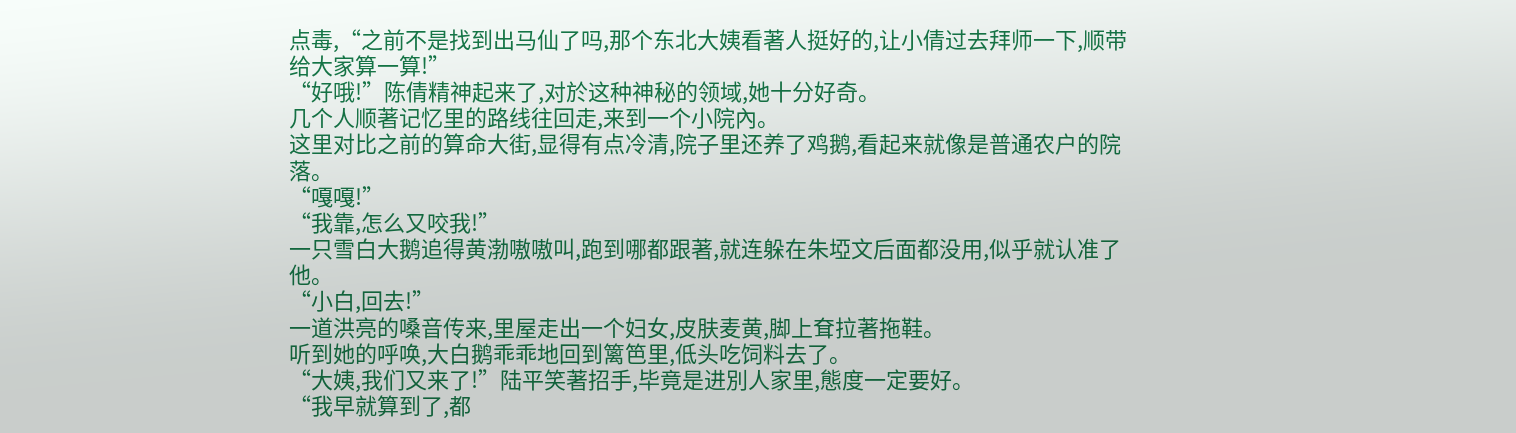点毒,“之前不是找到出马仙了吗,那个东北大姨看著人挺好的,让小倩过去拜师一下,顺带给大家算一算!”
“好哦!”陈倩精神起来了,对於这种神秘的领域,她十分好奇。
几个人顺著记忆里的路线往回走,来到一个小院內。
这里对比之前的算命大街,显得有点冷清,院子里还养了鸡鹅,看起来就像是普通农户的院落。
“嘎嘎!”
“我靠,怎么又咬我!”
一只雪白大鹅追得黄渤嗷嗷叫,跑到哪都跟著,就连躲在朱埡文后面都没用,似乎就认准了他。
“小白,回去!”
一道洪亮的嗓音传来,里屋走出一个妇女,皮肤麦黄,脚上耷拉著拖鞋。
听到她的呼唤,大白鹅乖乖地回到篱笆里,低头吃饲料去了。
“大姨,我们又来了!”陆平笑著招手,毕竟是进別人家里,態度一定要好。
“我早就算到了,都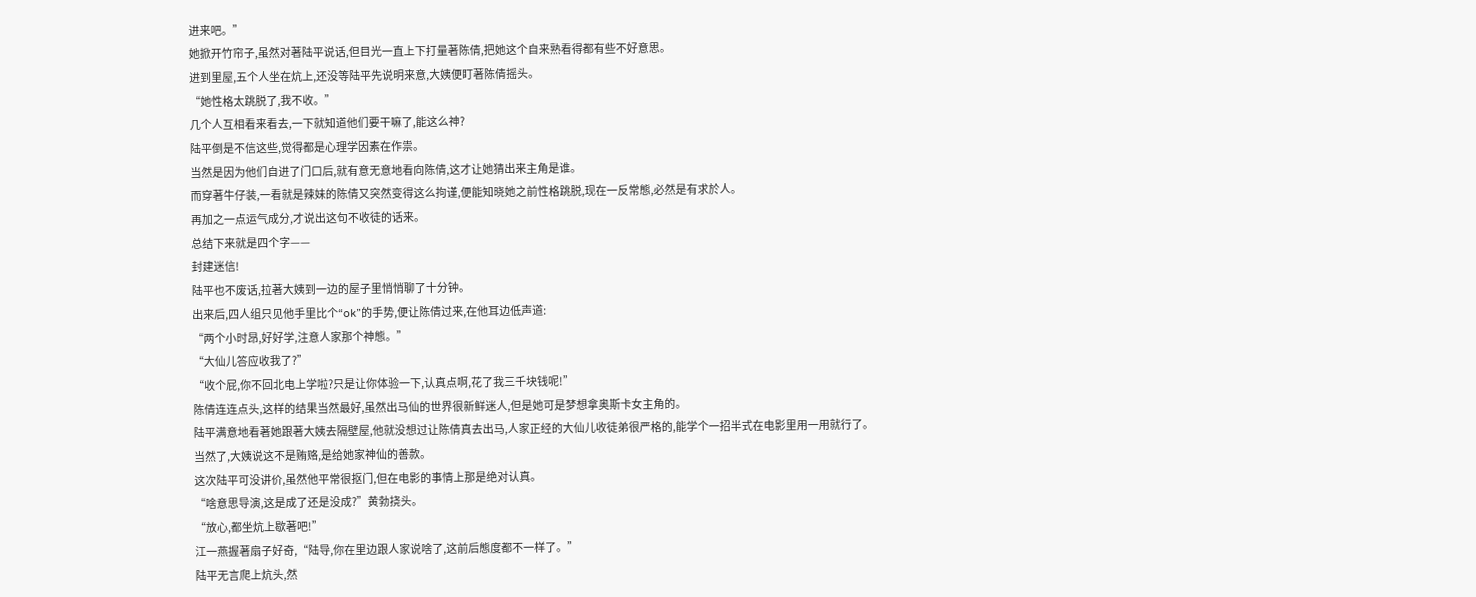进来吧。”
她掀开竹帘子,虽然对著陆平说话,但目光一直上下打量著陈倩,把她这个自来熟看得都有些不好意思。
进到里屋,五个人坐在炕上,还没等陆平先说明来意,大姨便盯著陈倩摇头。
“她性格太跳脱了,我不收。”
几个人互相看来看去,一下就知道他们要干嘛了,能这么神?
陆平倒是不信这些,觉得都是心理学因素在作祟。
当然是因为他们自进了门口后,就有意无意地看向陈倩,这才让她猜出来主角是谁。
而穿著牛仔装,一看就是辣妹的陈倩又突然变得这么拘谨,便能知晓她之前性格跳脱,现在一反常態,必然是有求於人。
再加之一点运气成分,才说出这句不收徒的话来。
总结下来就是四个字——
封建迷信!
陆平也不废话,拉著大姨到一边的屋子里悄悄聊了十分钟。
出来后,四人组只见他手里比个“ok”的手势,便让陈倩过来,在他耳边低声道:
“两个小时昂,好好学,注意人家那个神態。”
“大仙儿答应收我了?”
“收个屁,你不回北电上学啦?只是让你体验一下,认真点啊,花了我三千块钱呢!”
陈倩连连点头,这样的结果当然最好,虽然出马仙的世界很新鲜迷人,但是她可是梦想拿奥斯卡女主角的。
陆平满意地看著她跟著大姨去隔壁屋,他就没想过让陈倩真去出马,人家正经的大仙儿收徒弟很严格的,能学个一招半式在电影里用一用就行了。
当然了,大姨说这不是贿赂,是给她家神仙的善款。
这次陆平可没讲价,虽然他平常很抠门,但在电影的事情上那是绝对认真。
“啥意思导演,这是成了还是没成?”黄勃挠头。
“放心,都坐炕上歇著吧!”
江一燕握著扇子好奇,“陆导,你在里边跟人家说啥了,这前后態度都不一样了。”
陆平无言爬上炕头,然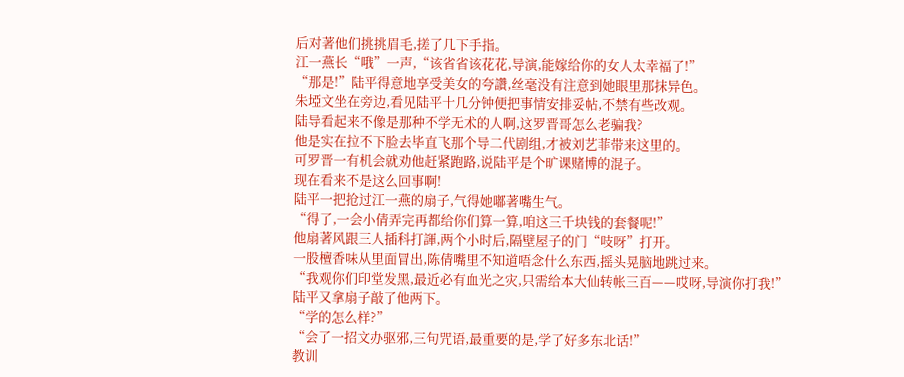后对著他们挑挑眉毛,搓了几下手指。
江一燕长“哦”一声,“该省省该花花,导演,能嫁给你的女人太幸福了!”
“那是!”陆平得意地享受美女的夸讚,丝毫没有注意到她眼里那抹异色。
朱埡文坐在旁边,看见陆平十几分钟便把事情安排妥帖,不禁有些改观。
陆导看起来不像是那种不学无术的人啊,这罗晋哥怎么老骗我?
他是实在拉不下脸去毕直飞那个导二代剧组,才被刘艺菲带来这里的。
可罗晋一有机会就劝他赶紧跑路,说陆平是个旷课赌博的混子。
现在看来不是这么回事啊!
陆平一把抢过江一燕的扇子,气得她嘟著嘴生气。
“得了,一会小倩弄完再都给你们算一算,咱这三千块钱的套餐呢!”
他扇著风跟三人插科打諢,两个小时后,隔壁屋子的门“吱呀”打开。
一股檀香味从里面冒出,陈倩嘴里不知道唔念什么东西,摇头晃脑地跳过来。
“我观你们印堂发黑,最近必有血光之灾,只需给本大仙转帐三百——哎呀,导演你打我!”
陆平又拿扇子敲了他两下。
“学的怎么样?”
“会了一招文办驱邪,三句咒语,最重要的是,学了好多东北话!”
教训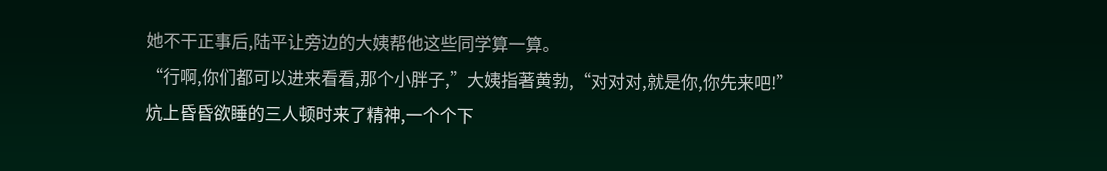她不干正事后,陆平让旁边的大姨帮他这些同学算一算。
“行啊,你们都可以进来看看,那个小胖子,”大姨指著黄勃,“对对对,就是你,你先来吧!”
炕上昏昏欲睡的三人顿时来了精神,一个个下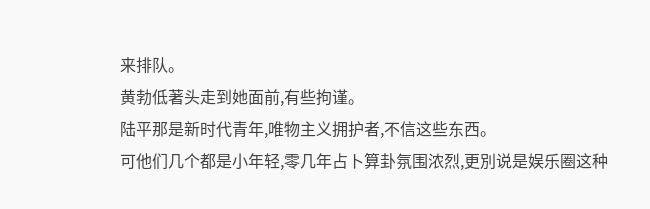来排队。
黄勃低著头走到她面前,有些拘谨。
陆平那是新时代青年,唯物主义拥护者,不信这些东西。
可他们几个都是小年轻,零几年占卜算卦氛围浓烈,更別说是娱乐圈这种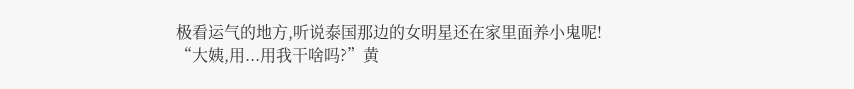极看运气的地方,听说泰国那边的女明星还在家里面养小鬼呢!
“大姨,用...用我干啥吗?”黄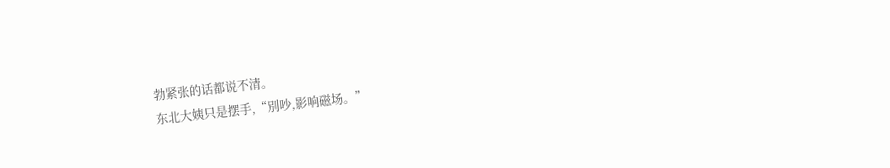勃紧张的话都说不清。
东北大姨只是摆手,“別吵,影响磁场。”